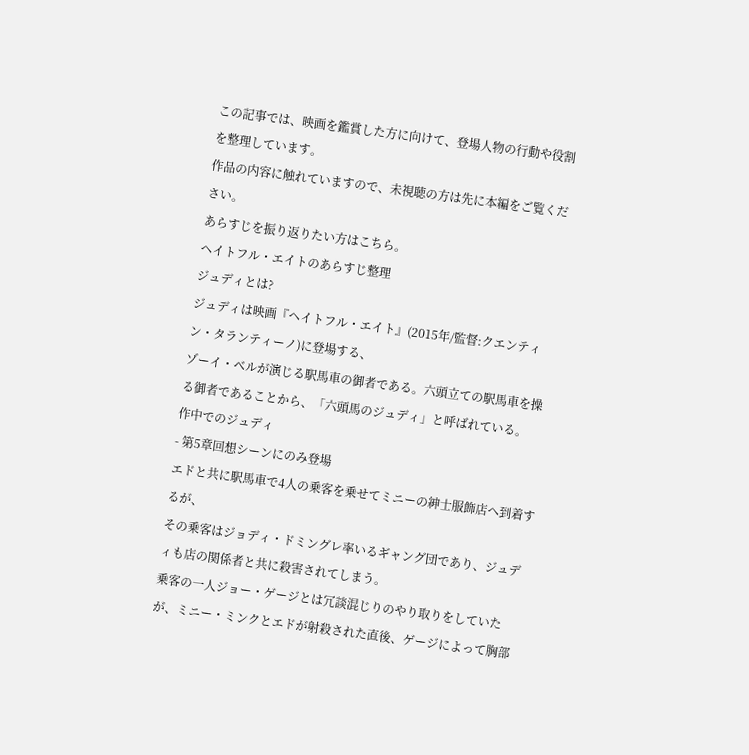この記事では、映画を鑑賞した方に向けて、登場人物の行動や役割を整理しています。
作品の内容に触れていますので、未視聴の方は先に本編をご覧ください。
あらすじを振り返りたい方はこちら。
ヘイトフル・エイトのあらすじ整理
ジュディとは?
ジュディは映画『ヘイトフル・エイト』(2015年/監督:クエンティン・タランティーノ)に登場する、
ゾーイ・ベルが演じる駅馬車の御者である。六頭立ての駅馬車を操る御者であることから、「六頭馬のジュディ」と呼ばれている。
作中でのジュディ
- 第5章回想シーンにのみ登場
エドと共に駅馬車で4人の乗客を乗せてミニーの紳士服飾店へ到着するが、
その乗客はジョディ・ドミングレ率いるギャング団であり、ジュディも店の関係者と共に殺害されてしまう。
乗客の一人ジョー・ゲージとは冗談混じりのやり取りをしていたが、ミニー・ミンクとエドが射殺された直後、ゲージによって胸部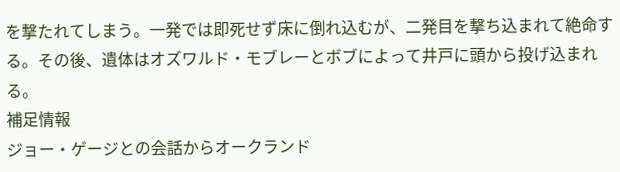を撃たれてしまう。一発では即死せず床に倒れ込むが、二発目を撃ち込まれて絶命する。その後、遺体はオズワルド・モブレーとボブによって井戸に頭から投げ込まれる。
補足情報
ジョー・ゲージとの会話からオークランド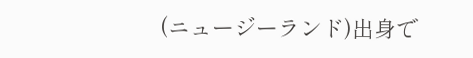(ニュージーランド)出身で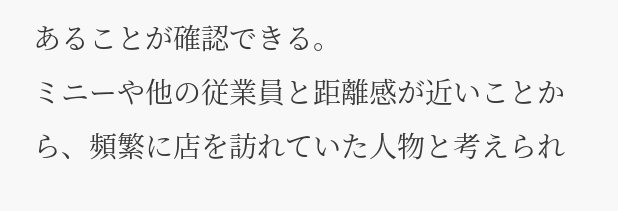あることが確認できる。
ミニーや他の従業員と距離感が近いことから、頻繁に店を訪れていた人物と考えられ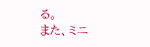る。
また、ミニ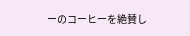ーのコーヒーを絶賛し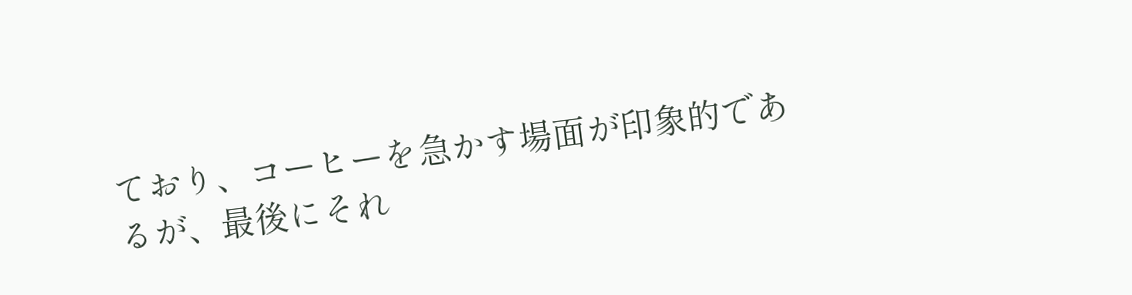ており、コーヒーを急かす場面が印象的であるが、最後にそれ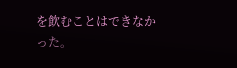を飲むことはできなかった。